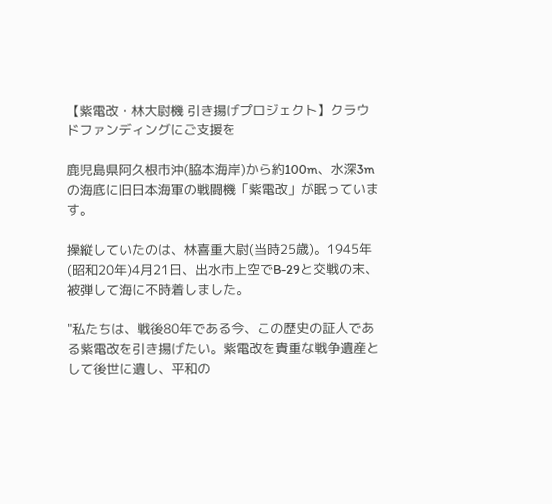【紫電改・林大尉機 引き揚げプロジェクト】クラウドファンディングにご支援を

鹿児島県阿久根市沖(脇本海岸)から約100m、水深3mの海底に旧日本海軍の戦闘機「紫電改」が眠っています。

操縦していたのは、林喜重大尉(当時25歳)。1945年(昭和20年)4月21日、出水市上空でB-29と交戦の末、被弾して海に不時着しました。

"私たちは、戦後80年である今、この歴史の証人である紫電改を引き揚げたい。紫電改を貴重な戦争遺産として後世に遺し、平和の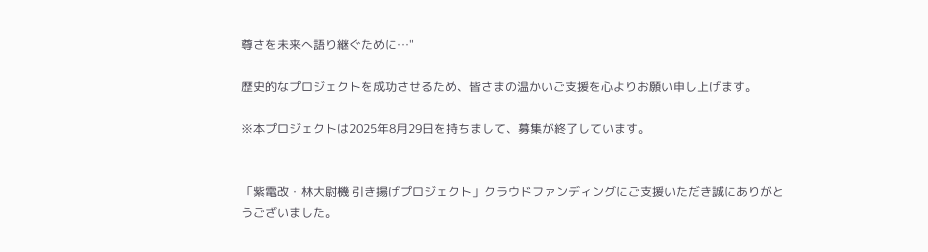尊さを未来へ語り継ぐために…"

歴史的なプロジェクトを成功させるため、皆さまの温かいご支援を心よりお願い申し上げます。

※本プロジェクトは2025年8月29日を持ちまして、募集が終了しています。


「紫電改・林大尉機 引き揚げプロジェクト」クラウドファンディングにご支援いただき誠にありがとうございました。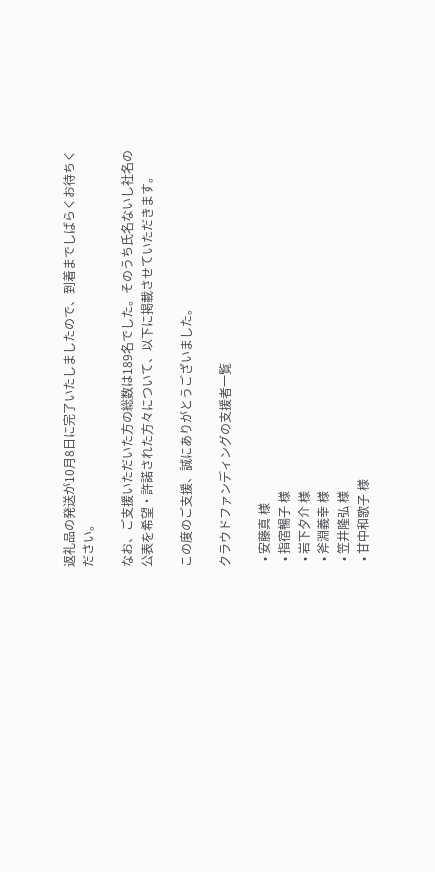返礼品の発送が10月8日に完了いたしましたので、到着までしばらくお待ちください。

なお、ご支援いただいた方の総数は189名でした。そのうち氏名ないし社名の公表を希望・許諾された方々について、以下に掲載させていただきます。

この度のご支援、誠にありがとうございました。

クラウドファンディングの支援者一覧

  • 安藤真 様
  • 指宿暢子 様
  • 岩下夕介 様
  • 斧淵義幸 様
  • 笠井隆弘 様
  • 甘中和歌子 様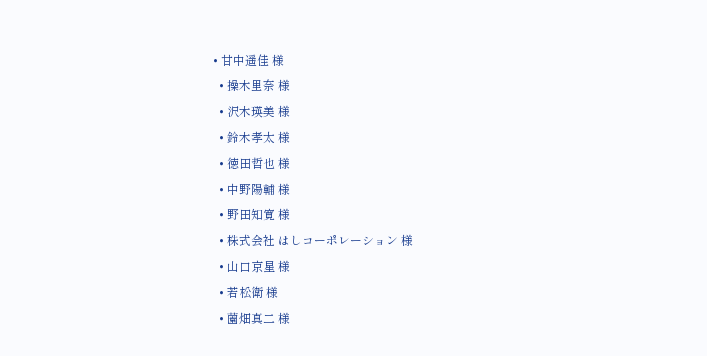• 甘中遥佳 様
  • 操木里奈 様
  • 沢木瑛美 様
  • 鈴木孝太 様
  • 徳田哲也 様
  • 中野陽輔 様
  • 野田知寛 様
  • 株式会社 はしコーポレーション 様
  • 山口京星 様
  • 若松衛 様
  • 薗畑真二 様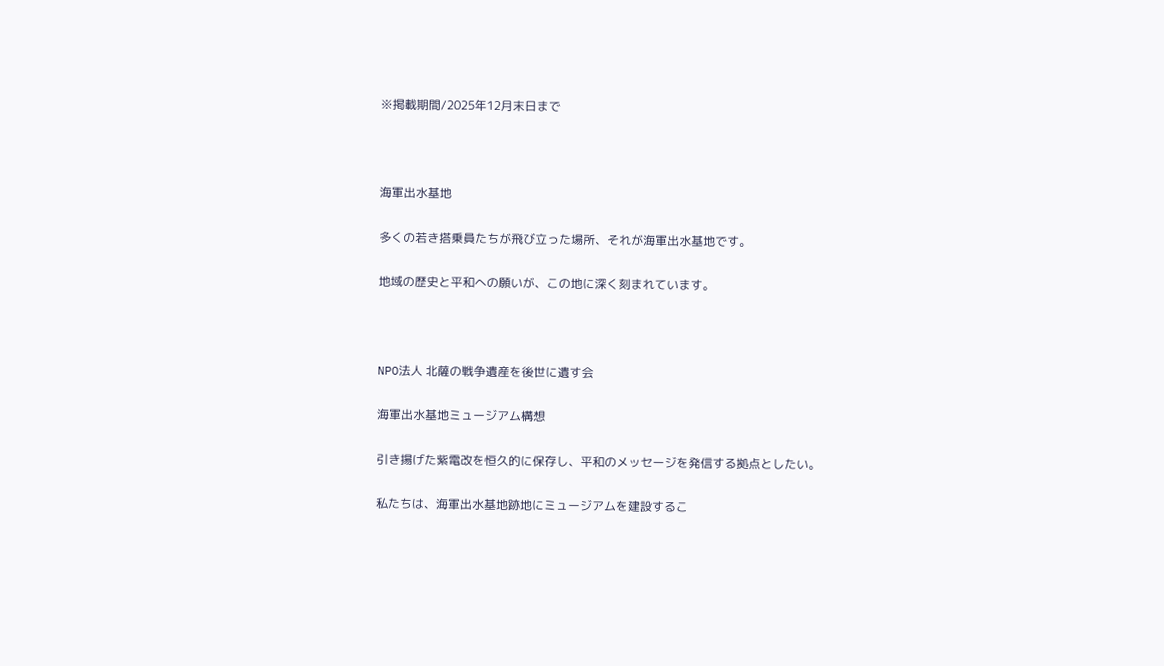※掲載期間/2025年12月末日まで



海軍出水基地

多くの若き搭乗員たちが飛び立った場所、それが海軍出水基地です。

地域の歴史と平和への願いが、この地に深く刻まれています。



NPO法人 北薩の戦争遺産を後世に遺す会

海軍出水基地ミュージアム構想

引き揚げた紫電改を恒久的に保存し、平和のメッセージを発信する拠点としたい。

私たちは、海軍出水基地跡地にミュージアムを建設するこ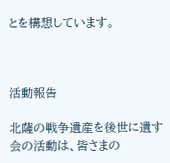とを構想しています。



活動報告

北薩の戦争遺産を後世に遺す会の活動は、皆さまの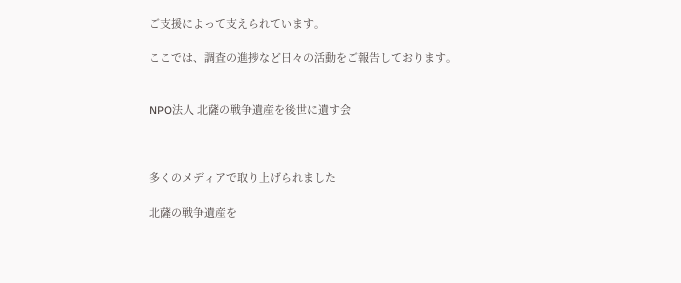ご支援によって支えられています。

ここでは、調査の進捗など日々の活動をご報告しております。


NPO法人 北薩の戦争遺産を後世に遺す会



多くのメディアで取り上げられました

北薩の戦争遺産を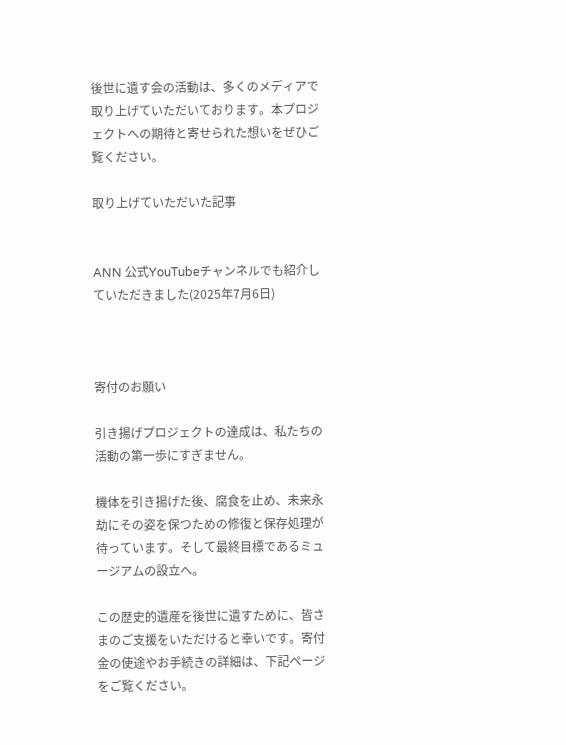後世に遺す会の活動は、多くのメディアで取り上げていただいております。本プロジェクトへの期待と寄せられた想いをぜひご覧ください。

取り上げていただいた記事


ANN 公式YouTubeチャンネルでも紹介していただきました(2025年7月6日)



寄付のお願い

引き揚げプロジェクトの達成は、私たちの活動の第一歩にすぎません。

機体を引き揚げた後、腐食を止め、未来永劫にその姿を保つための修復と保存処理が待っています。そして最終目標であるミュージアムの設立へ。

この歴史的遺産を後世に遺すために、皆さまのご支援をいただけると幸いです。寄付金の使途やお手続きの詳細は、下記ページをご覧ください。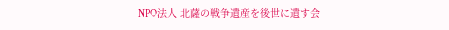NPO法人 北薩の戦争遺産を後世に遺す会